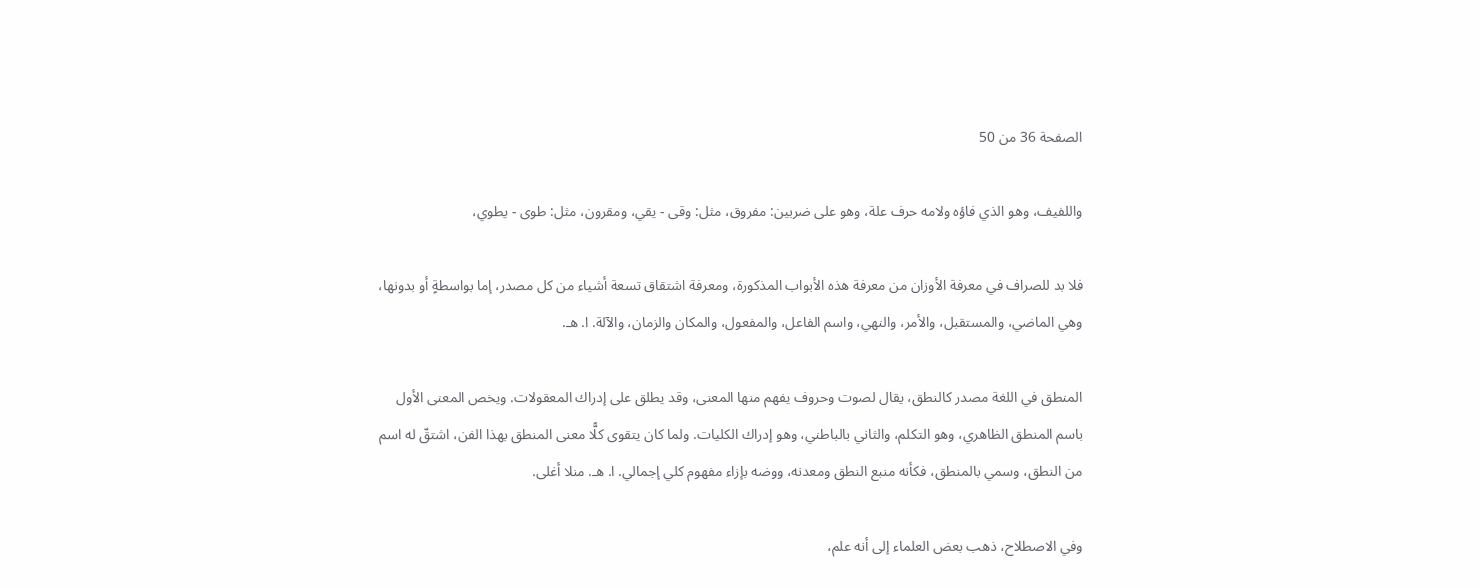الصفحة 36 من 50

واللفيف، وهو الذي فاؤه ولامه حرف علة، وهو على ضربين: مفروق، مثل: وقى - يقي، ومقرون، مثل: طوى - يطوي،

فلا بد للصراف في معرفة الأوزان من معرفة هذه الأبواب المذكورة، ومعرفة اشتقاق تسعة أشياء من كل مصدر، إما بواسطةٍ أو بدونها، وهي الماضي، والمستقبل، والأمر، والنهي، واسم الفاعل، والمفعول، والمكان والزمان، والآلة. ا. هـ.

المنطق في اللغة مصدر كالنطق، يقال لصوت وحروف يفهم منها المعنى، وقد يطلق على إدراك المعقولات. ويخص المعنى الأول باسم المنطق الظاهري، وهو التكلم، والثاني بالباطني، وهو إدراك الكليات. ولما كان يتقوى كلًّا معنى المنطق بهذا الفن، اشتقّ له اسم من النطق، وسمي بالمنطق، فكأنه منبع النطق ومعدنه، ووضه بإزاء مفهوم كلي إجمالي. ا. هـ. منلا أغلى.

وفي الاصطلاح، ذهب بعض العلماء إلى أنه علم،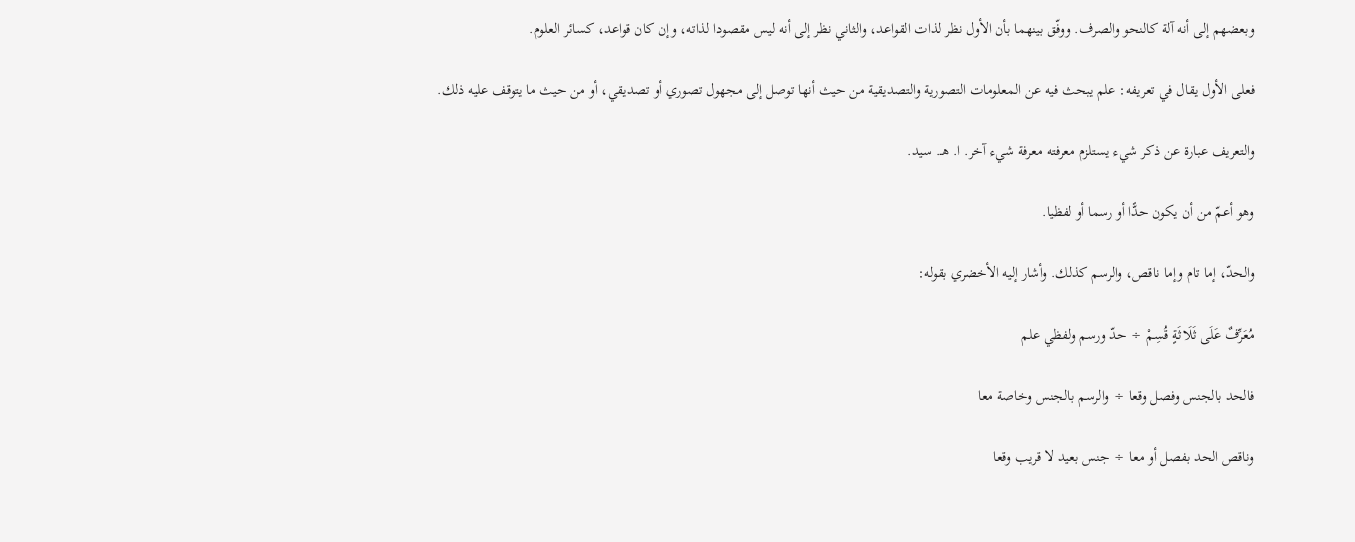وبعضهم إلى أنه آلة كالنحو والصرف. ووفّق بينهما بأن الأول نظر لذات القواعد، والثاني نظر إلى أنه ليس مقصودا لذاته، وإن كان قواعد، كسائر العلوم.

فعلى الأول يقال في تعريفه: علم يبحث فيه عن المعلومات التصورية والتصديقية من حيث أنها توصل إلى مجهول تصوري أو تصديقي، أو من حيث ما يتوقف عليه ذلك.

والتعريف عبارة عن ذكر شيء يستلزم معرفته معرفة شيء آخر. ا. هـ. سيد.

وهو أعمّ من أن يكون حدًّا أو رسما أو لفظيا.

والحدّ، إما تام وإما ناقص، والرسم كذلك. وأشار إليه الأخضري بقوله:

مُعَرِّفٌ عَلَى ثَلَاثَةٍ قُسِمْ ÷ حدّ ورسم ولفظي علم

فالحد بالجنس وفصل وقعا ÷ والرسم بالجنس وخاصة معا

وناقص الحد بفصل أو معا ÷ جنس بعيد لا قريب وقعا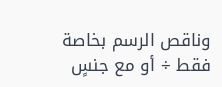وناقص الرسم بخاصة فقط ÷ أو مع جنسٍ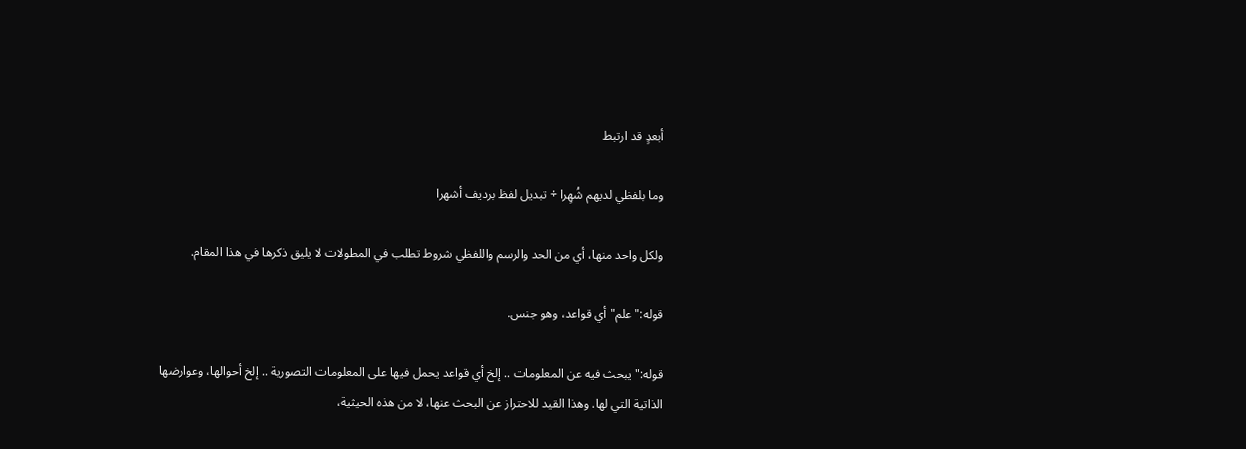أبعدٍ قد ارتبط

وما بلفظي لديهم شُهِرا ÷ تبديل لفظ برديف أشهرا

ولكل واحد منها، أي من الحد والرسم واللفظي شروط تطلب في المطولات لا يليق ذكرها في هذا المقام.

قوله:"علم"أي قواعد، وهو جنس.

قوله:"يبحث فيه عن المعلومات .. إلخ أي قواعد يحمل فيها على المعلومات التصورية .. إلخ أحوالها، وعوارضها الذاتية التي لها. وهذا القيد للاحتراز عن البحث عنها، لا من هذه الحيثية،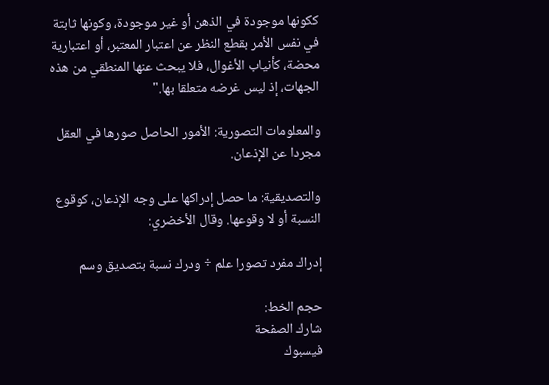ككونها موجودة في الذهن أو غير موجودة، وكونها ثابتة في نفس الأمر بقطع النظر عن اعتبار المعتبر، أو اعتبارية محضة، كأنياب الأغوال، فلا يبحث عنها المنطقي من هذه الجهات، إذ ليس غرضه متعلقا بها."

والمعلومات التصورية: الأمور الحاصل صورها في العقل مجردا عن الإذعان.

والتصديقية: ما حصل إدراكها على وجه الإذعان، كوقوع النسبة أو لا وقوعها. وقال الأخضري:

إدراك مفرد تصورا علم ÷ ودرك نسبة بتصديق وسم

حجم الخط:
شارك الصفحة
فيسبوك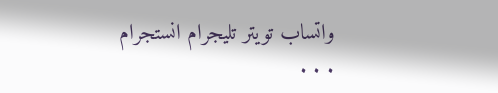واتساب تويتر تليجرام انستجرام
. . .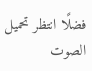فضلًا انتظر تحميل الصوت